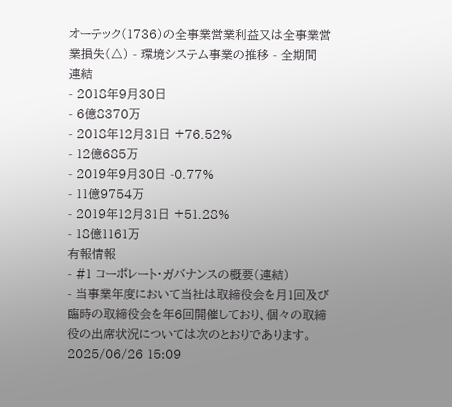オーテック(1736)の全事業営業利益又は全事業営業損失(△) - 環境システム事業の推移 - 全期間
連結
- 2018年9月30日
- 6億8370万
- 2018年12月31日 +76.52%
- 12億685万
- 2019年9月30日 -0.77%
- 11億9754万
- 2019年12月31日 +51.28%
- 18億1161万
有報情報
- #1 コーポレート・ガバナンスの概要(連結)
- 当事業年度において当社は取締役会を月1回及び臨時の取締役会を年6回開催しており、個々の取締役の出席状況については次のとおりであります。2025/06/26 15:09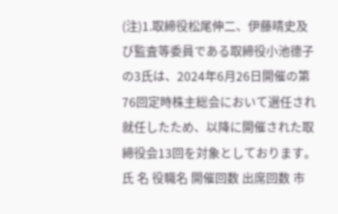(注)1.取締役松尾伸二、伊藤晴史及び監査等委員である取締役小池德子の3氏は、2024年6月26日開催の第76回定時株主総会において選任され就任したため、以降に開催された取締役会13回を対象としております。氏 名 役職名 開催回数 出席回数 市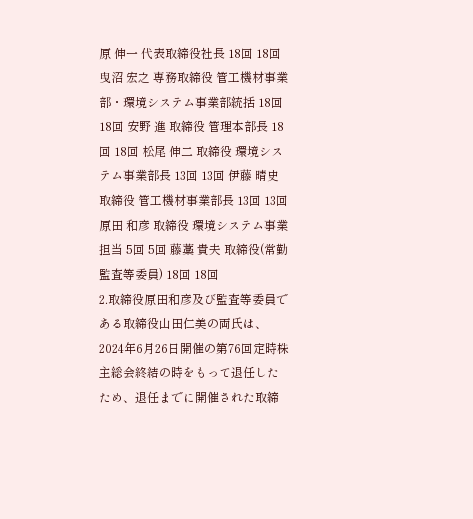原 伸一 代表取締役社長 18回 18回 曳沼 宏之 専務取締役 管工機材事業部・環境システム事業部統括 18回 18回 安野 進 取締役 管理本部長 18回 18回 松尾 伸二 取締役 環境システム事業部長 13回 13回 伊藤 晴史 取締役 管工機材事業部長 13回 13回 原田 和彦 取締役 環境システム事業担当 5回 5回 藤藁 貴夫 取締役(常勤監査等委員) 18回 18回
2.取締役原田和彦及び監査等委員である取締役山田仁美の両氏は、2024年6月26日開催の第76回定時株主総会終結の時をもって退任したため、退任までに開催された取締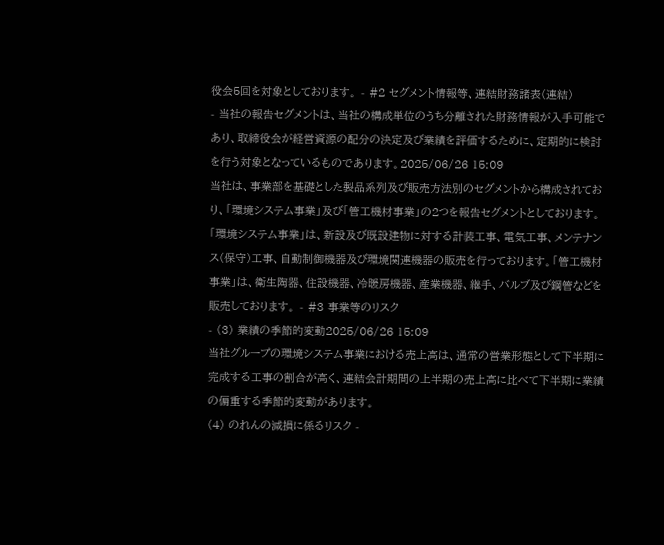役会5回を対象としております。 - #2 セグメント情報等、連結財務諸表(連結)
- 当社の報告セグメントは、当社の構成単位のうち分離された財務情報が入手可能であり、取締役会が経営資源の配分の決定及び業績を評価するために、定期的に検討を行う対象となっているものであります。2025/06/26 15:09
当社は、事業部を基礎とした製品系列及び販売方法別のセグメントから構成されており、「環境システム事業」及び「管工機材事業」の2つを報告セグメントとしております。
「環境システム事業」は、新設及び既設建物に対する計装工事、電気工事、メンテナンス(保守)工事、自動制御機器及び環境関連機器の販売を行っております。「管工機材事業」は、衛生陶器、住設機器、冷暖房機器、産業機器、継手、バルブ及び鋼管などを販売しております。 - #3 事業等のリスク
- (3) 業績の季節的変動2025/06/26 15:09
当社グループの環境システム事業における売上高は、通常の営業形態として下半期に完成する工事の割合が高く、連結会計期間の上半期の売上高に比べて下半期に業績の偏重する季節的変動があります。
(4) のれんの減損に係るリスク -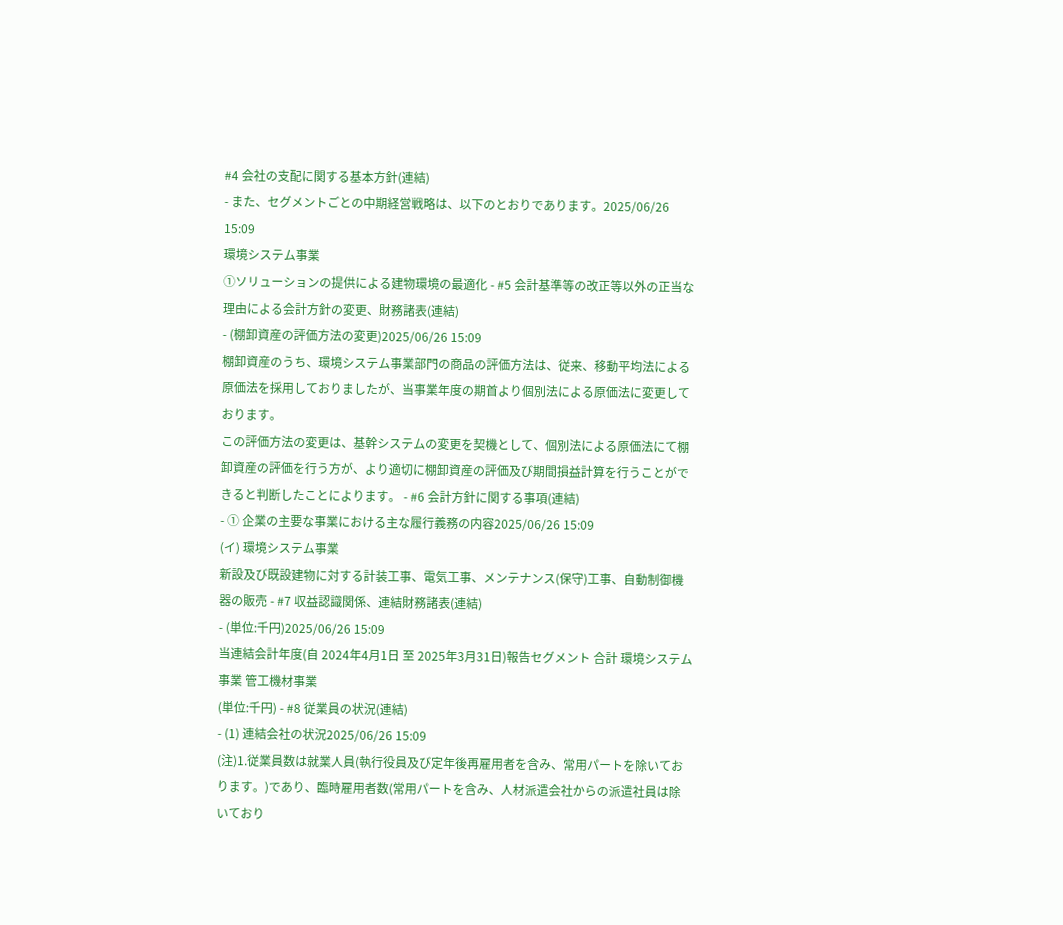#4 会社の支配に関する基本方針(連結)
- また、セグメントごとの中期経営戦略は、以下のとおりであります。2025/06/26 15:09
環境システム事業
①ソリューションの提供による建物環境の最適化 - #5 会計基準等の改正等以外の正当な理由による会計方針の変更、財務諸表(連結)
- (棚卸資産の評価方法の変更)2025/06/26 15:09
棚卸資産のうち、環境システム事業部門の商品の評価方法は、従来、移動平均法による原価法を採用しておりましたが、当事業年度の期首より個別法による原価法に変更しております。
この評価方法の変更は、基幹システムの変更を契機として、個別法による原価法にて棚卸資産の評価を行う方が、より適切に棚卸資産の評価及び期間損益計算を行うことができると判断したことによります。 - #6 会計方針に関する事項(連結)
- ① 企業の主要な事業における主な履行義務の内容2025/06/26 15:09
(イ) 環境システム事業
新設及び既設建物に対する計装工事、電気工事、メンテナンス(保守)工事、自動制御機器の販売 - #7 収益認識関係、連結財務諸表(連結)
- (単位:千円)2025/06/26 15:09
当連結会計年度(自 2024年4月1日 至 2025年3月31日)報告セグメント 合計 環境システム事業 管工機材事業
(単位:千円) - #8 従業員の状況(連結)
- (1) 連結会社の状況2025/06/26 15:09
(注)1.従業員数は就業人員(執行役員及び定年後再雇用者を含み、常用パートを除いております。)であり、臨時雇用者数(常用パートを含み、人材派遣会社からの派遣社員は除いており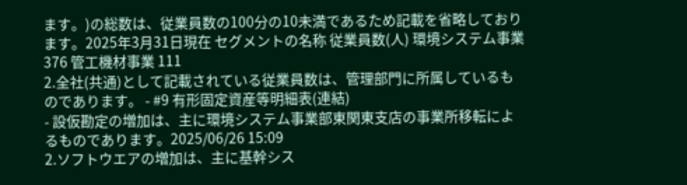ます。)の総数は、従業員数の100分の10未満であるため記載を省略しております。2025年3月31日現在 セグメントの名称 従業員数(人) 環境システム事業 376 管工機材事業 111
2.全社(共通)として記載されている従業員数は、管理部門に所属しているものであります。 - #9 有形固定資産等明細表(連結)
- 設仮勘定の増加は、主に環境システム事業部東関東支店の事業所移転によるものであります。2025/06/26 15:09
2.ソフトウエアの増加は、主に基幹シス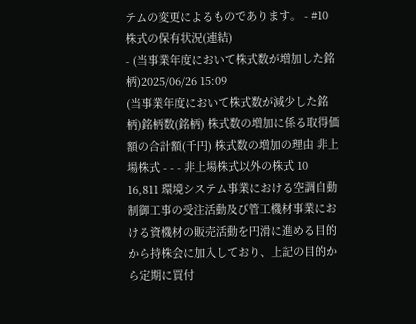テムの変更によるものであります。 - #10 株式の保有状況(連結)
- (当事業年度において株式数が増加した銘柄)2025/06/26 15:09
(当事業年度において株式数が減少した銘柄)銘柄数(銘柄) 株式数の増加に係る取得価額の合計額(千円) 株式数の増加の理由 非上場株式 - - - 非上場株式以外の株式 10 16,811 環境システム事業における空調自動制御工事の受注活動及び管工機材事業における資機材の販売活動を円滑に進める目的から持株会に加入しており、上記の目的から定期に買付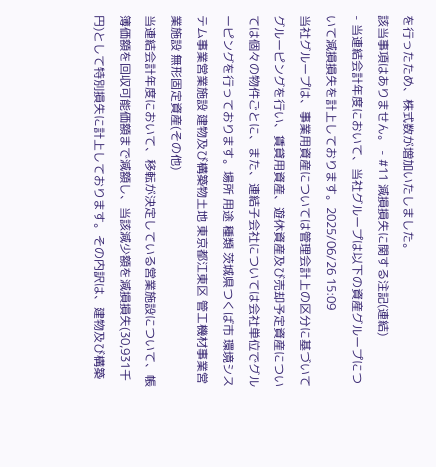を行ったため、株式数が増加いたしました。
該当事項はありません。 - #11 減損損失に関する注記(連結)
- 当連結会計年度において、当社グループは以下の資産グループについて減損損失を計上しております。2025/06/26 15:09
当社グループは、事業用資産については管理会計上の区分に基づいてグルーピングを行い、賃貸用資産、遊休資産及び売却予定資産については個々の物件ごとに、また、連結子会社については会社単位でグルーピングを行っております。場所 用途 種類 茨城県つくば市 環境システム事業営業施設 建物及び構築物土地 東京都江東区 管工機材事業営業施設 無形固定資産(その他)
当連結会計年度において、移転が決定している営業施設について、帳簿価額を回収可能価額まで減額し、当該減少額を減損損失(30,931千円)として特別損失に計上しております。その内訳は、建物及び構築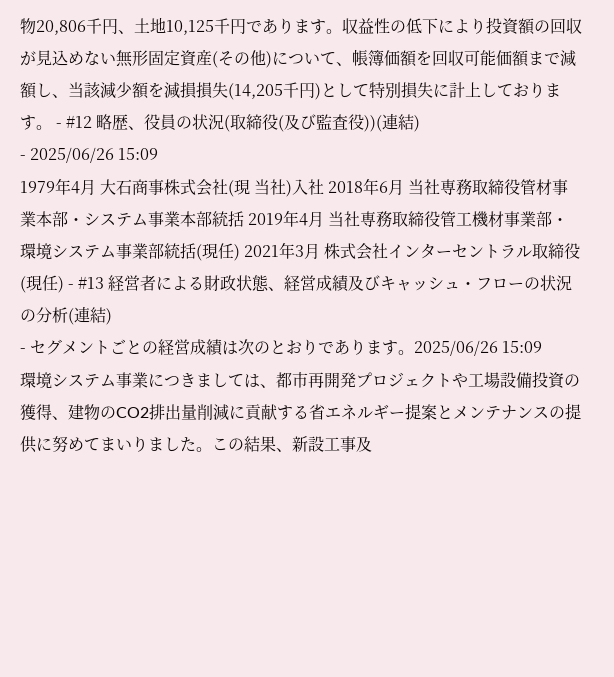物20,806千円、土地10,125千円であります。収益性の低下により投資額の回収が見込めない無形固定資産(その他)について、帳簿価額を回収可能価額まで減額し、当該減少額を減損損失(14,205千円)として特別損失に計上しております。 - #12 略歴、役員の状況(取締役(及び監査役))(連結)
- 2025/06/26 15:09
1979年4月 大石商事株式会社(現 当社)入社 2018年6月 当社専務取締役管材事業本部・システム事業本部統括 2019年4月 当社専務取締役管工機材事業部・環境システム事業部統括(現任) 2021年3月 株式会社インターセントラル取締役(現任) - #13 経営者による財政状態、経営成績及びキャッシュ・フローの状況の分析(連結)
- セグメントごとの経営成績は次のとおりであります。2025/06/26 15:09
環境システム事業につきましては、都市再開発プロジェクトや工場設備投資の獲得、建物のCO2排出量削減に貢献する省エネルギー提案とメンテナンスの提供に努めてまいりました。この結果、新設工事及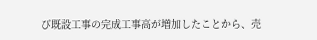び既設工事の完成工事高が増加したことから、売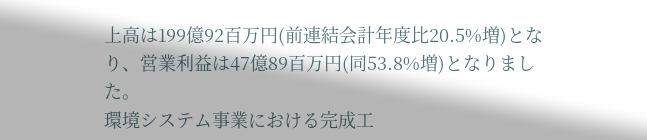上高は199億92百万円(前連結会計年度比20.5%増)となり、営業利益は47億89百万円(同53.8%増)となりました。
環境システム事業における完成工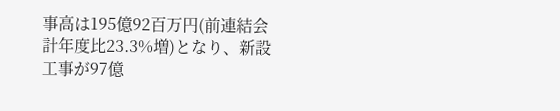事高は195億92百万円(前連結会計年度比23.3%増)となり、新設工事が97億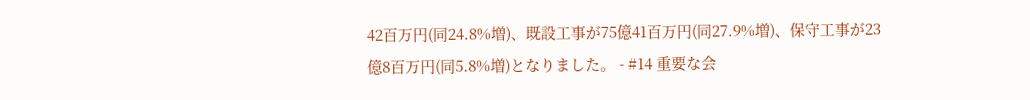42百万円(同24.8%増)、既設工事が75億41百万円(同27.9%増)、保守工事が23億8百万円(同5.8%増)となりました。 - #14 重要な会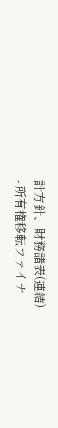計方針、財務諸表(連結)
- 所有権移転ファイナ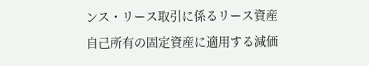ンス・リース取引に係るリース資産
自己所有の固定資産に適用する減価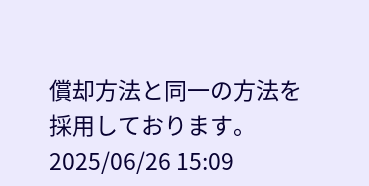償却方法と同一の方法を採用しております。2025/06/26 15:09